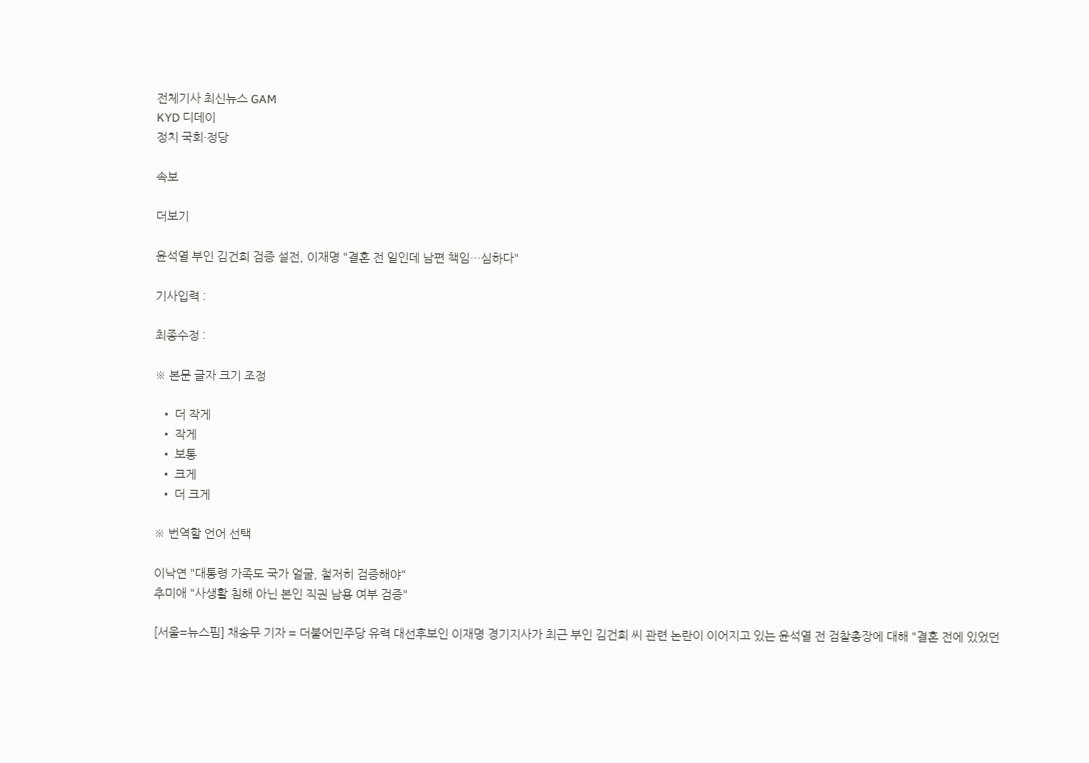전체기사 최신뉴스 GAM
KYD 디데이
정치 국회·정당

속보

더보기

윤석열 부인 김건희 검증 설전, 이재명 "결혼 전 일인데 남편 책임…심하다"

기사입력 :

최종수정 :

※ 본문 글자 크기 조정

  • 더 작게
  • 작게
  • 보통
  • 크게
  • 더 크게

※ 번역할 언어 선택

이낙연 "대통령 가족도 국가 얼굴, 철저히 검증해야"
추미애 "사생활 침해 아닌 본인 직권 남용 여부 검증"

[서울=뉴스핌] 채송무 기자 = 더불어민주당 유력 대선후보인 이재명 경기지사가 최근 부인 김건희 씨 관련 논란이 이어지고 있는 윤석열 전 검찰총장에 대해 "결혼 전에 있었던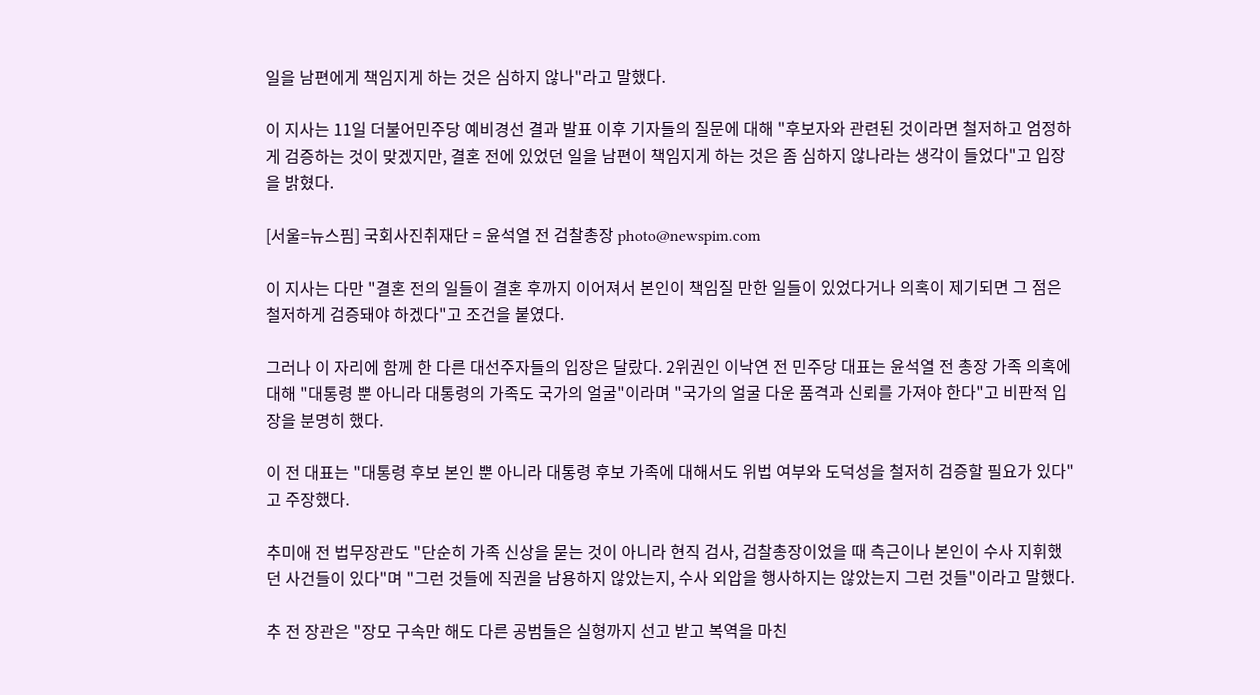일을 남편에게 책임지게 하는 것은 심하지 않나"라고 말했다.

이 지사는 11일 더불어민주당 예비경선 결과 발표 이후 기자들의 질문에 대해 "후보자와 관련된 것이라면 철저하고 엄정하게 검증하는 것이 맞겠지만, 결혼 전에 있었던 일을 남편이 책임지게 하는 것은 좀 심하지 않나라는 생각이 들었다"고 입장을 밝혔다.

[서울=뉴스핌] 국회사진취재단 = 윤석열 전 검찰총장 photo@newspim.com

이 지사는 다만 "결혼 전의 일들이 결혼 후까지 이어져서 본인이 책임질 만한 일들이 있었다거나 의혹이 제기되면 그 점은 철저하게 검증돼야 하겠다"고 조건을 붙였다.

그러나 이 자리에 함께 한 다른 대선주자들의 입장은 달랐다. 2위권인 이낙연 전 민주당 대표는 윤석열 전 총장 가족 의혹에 대해 "대통령 뿐 아니라 대통령의 가족도 국가의 얼굴"이라며 "국가의 얼굴 다운 품격과 신뢰를 가져야 한다"고 비판적 입장을 분명히 했다.

이 전 대표는 "대통령 후보 본인 뿐 아니라 대통령 후보 가족에 대해서도 위법 여부와 도덕성을 철저히 검증할 필요가 있다"고 주장했다.

추미애 전 법무장관도 "단순히 가족 신상을 묻는 것이 아니라 현직 검사, 검찰총장이었을 때 측근이나 본인이 수사 지휘했던 사건들이 있다"며 "그런 것들에 직권을 남용하지 않았는지, 수사 외압을 행사하지는 않았는지 그런 것들"이라고 말했다.

추 전 장관은 "장모 구속만 해도 다른 공범들은 실형까지 선고 받고 복역을 마친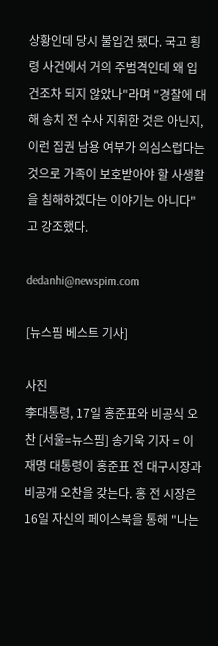상황인데 당시 불입건 됐다. 국고 횡령 사건에서 거의 주범격인데 왜 입건조차 되지 않았나"라며 "경찰에 대해 송치 전 수사 지휘한 것은 아닌지, 이런 집권 남용 여부가 의심스럽다는 것으로 가족이 보호받아야 할 사생활을 침해하겠다는 이야기는 아니다"고 강조했다.

dedanhi@newspim.com

[뉴스핌 베스트 기사]

사진
李대통령, 17일 홍준표와 비공식 오찬 [서울=뉴스핌] 송기욱 기자 = 이재명 대통령이 홍준표 전 대구시장과 비공개 오찬을 갖는다. 홍 전 시장은 16일 자신의 페이스북을 통해 "나는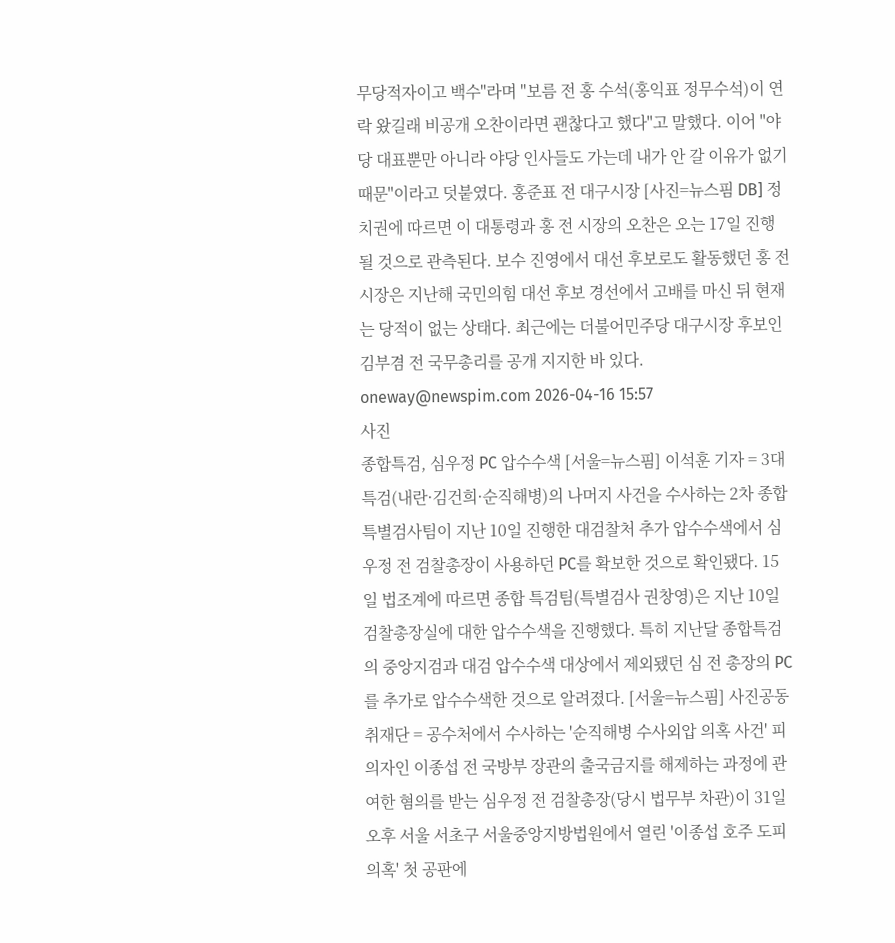무당적자이고 백수"라며 "보름 전 홍 수석(홍익표 정무수석)이 연락 왔길래 비공개 오찬이라면 괜찮다고 했다"고 말했다. 이어 "야당 대표뿐만 아니라 야당 인사들도 가는데 내가 안 갈 이유가 없기 때문"이라고 덧붙였다. 홍준표 전 대구시장 [사진=뉴스핌 DB] 정치권에 따르면 이 대통령과 홍 전 시장의 오찬은 오는 17일 진행될 것으로 관측된다. 보수 진영에서 대선 후보로도 활동했던 홍 전 시장은 지난해 국민의힘 대선 후보 경선에서 고배를 마신 뒤 현재는 당적이 없는 상태다. 최근에는 더불어민주당 대구시장 후보인 김부겸 전 국무총리를 공개 지지한 바 있다. oneway@newspim.com 2026-04-16 15:57
사진
종합특검, 심우정 PC 압수수색 [서울=뉴스핌] 이석훈 기자 = 3대 특검(내란·김건희·순직해병)의 나머지 사건을 수사하는 2차 종합특별검사팀이 지난 10일 진행한 대검찰처 추가 압수수색에서 심우정 전 검찰총장이 사용하던 PC를 확보한 것으로 확인됐다. 15일 법조계에 따르면 종합 특검팀(특별검사 권창영)은 지난 10일 검찰총장실에 대한 압수수색을 진행했다. 특히 지난달 종합특검의 중앙지검과 대검 압수수색 대상에서 제외됐던 심 전 총장의 PC를 추가로 압수수색한 것으로 알려졌다. [서울=뉴스핌] 사진공동취재단 = 공수처에서 수사하는 '순직해병 수사외압 의혹 사건' 피의자인 이종섭 전 국방부 장관의 출국금지를 해제하는 과정에 관여한 혐의를 받는 심우정 전 검찰총장(당시 법무부 차관)이 31일 오후 서울 서초구 서울중앙지방법원에서 열린 '이종섭 호주 도피 의혹' 첫 공판에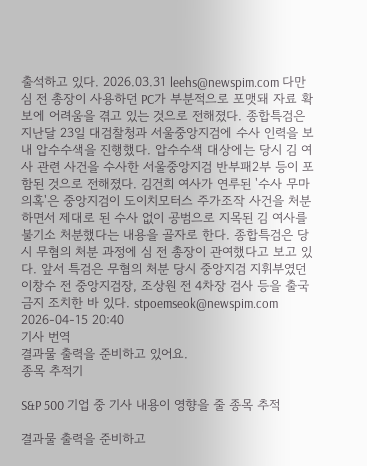출석하고 있다. 2026.03.31 leehs@newspim.com 다만 심 전 총장이 사용하던 PC가 부분적으로 포맷돼 자료 확보에 어려움을 겪고 있는 것으로 전해졌다. 종합특검은 지난달 23일 대검찰청과 서울중앙지검에 수사 인력을 보내 압수수색을 진행했다. 압수수색 대상에는 당시 김 여사 관련 사건을 수사한 서울중앙지검 반부패2부 등이 포함된 것으로 전해졌다. 김건희 여사가 연루된 '수사 무마 의혹'은 중앙지검이 도이치모터스 주가조작 사건을 처분하면서 제대로 된 수사 없이 공범으로 지목된 김 여사를 불기소 처분했다는 내용을 골자로 한다. 종합특검은 당시 무혐의 처분 과정에 심 전 총장이 관여했다고 보고 있다. 앞서 특검은 무혐의 처분 당시 중앙지검 지휘부였던 이창수 전 중앙지검장, 조상원 전 4차장 검사 등을 출국금지 조치한 바 있다. stpoemseok@newspim.com 2026-04-15 20:40
기사 번역
결과물 출력을 준비하고 있어요.
종목 추적기

S&P 500 기업 중 기사 내용이 영향을 줄 종목 추적

결과물 출력을 준비하고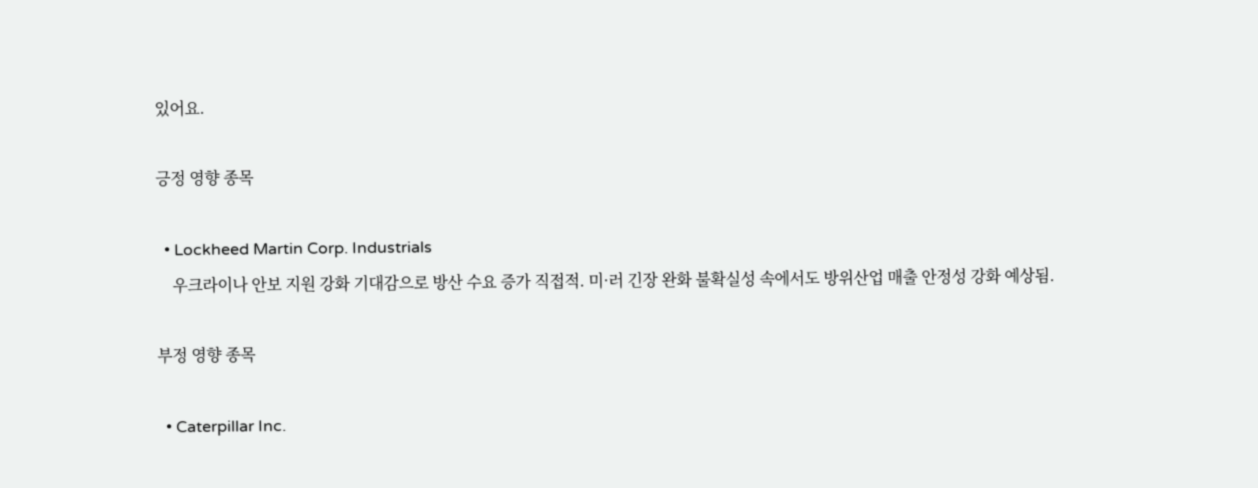있어요.

긍정 영향 종목

  • Lockheed Martin Corp. Industrials
    우크라이나 안보 지원 강화 기대감으로 방산 수요 증가 직접적. 미·러 긴장 완화 불확실성 속에서도 방위산업 매출 안정성 강화 예상됨.

부정 영향 종목

  • Caterpillar Inc.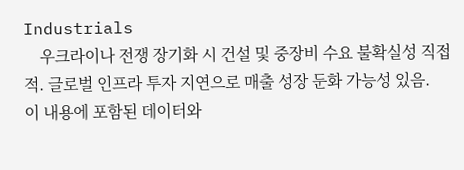Industrials
    우크라이나 전쟁 장기화 시 건설 및 중장비 수요 불확실성 직접적. 글로벌 인프라 투자 지연으로 매출 성장 둔화 가능성 있음.
이 내용에 포함된 데이터와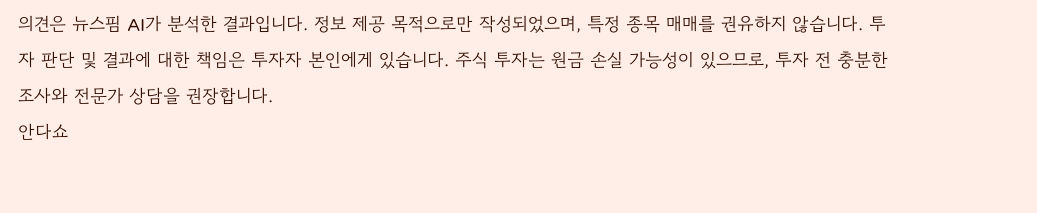의견은 뉴스핌 AI가 분석한 결과입니다. 정보 제공 목적으로만 작성되었으며, 특정 종목 매매를 권유하지 않습니다. 투자 판단 및 결과에 대한 책임은 투자자 본인에게 있습니다. 주식 투자는 원금 손실 가능성이 있으므로, 투자 전 충분한 조사와 전문가 상담을 권장합니다.
안다쇼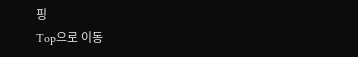핑
Top으로 이동